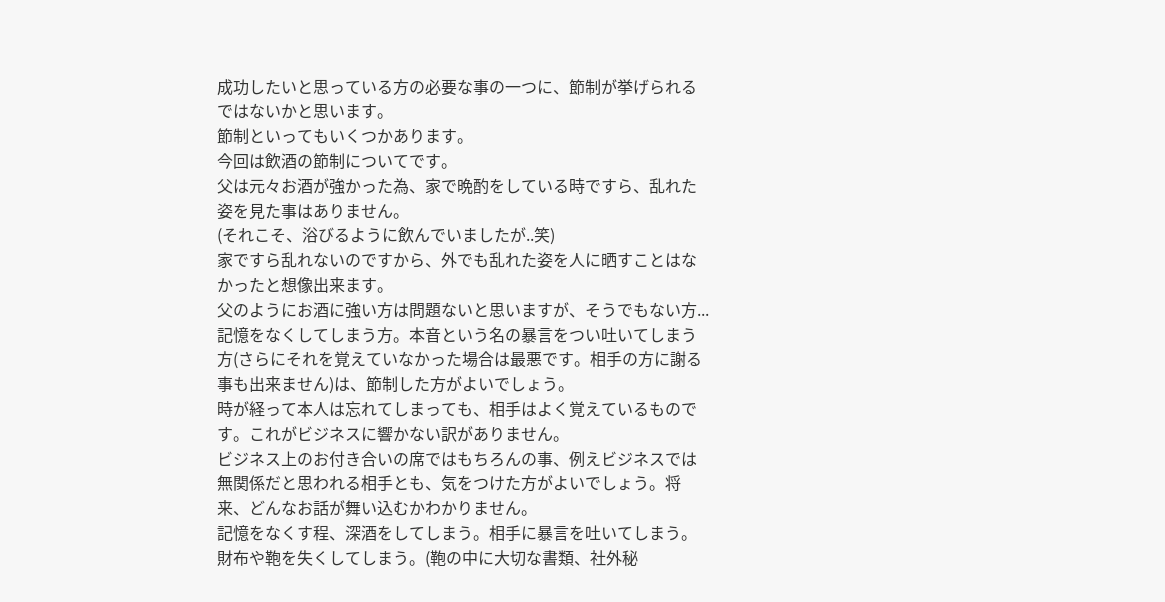成功したいと思っている方の必要な事の一つに、節制が挙げられるではないかと思います。
節制といってもいくつかあります。
今回は飲酒の節制についてです。
父は元々お酒が強かった為、家で晩酌をしている時ですら、乱れた姿を見た事はありません。
(それこそ、浴びるように飲んでいましたが..笑)
家ですら乱れないのですから、外でも乱れた姿を人に晒すことはなかったと想像出来ます。
父のようにお酒に強い方は問題ないと思いますが、そうでもない方...記憶をなくしてしまう方。本音という名の暴言をつい吐いてしまう方(さらにそれを覚えていなかった場合は最悪です。相手の方に謝る事も出来ません)は、節制した方がよいでしょう。
時が経って本人は忘れてしまっても、相手はよく覚えているものです。これがビジネスに響かない訳がありません。
ビジネス上のお付き合いの席ではもちろんの事、例えビジネスでは無関係だと思われる相手とも、気をつけた方がよいでしょう。将来、どんなお話が舞い込むかわかりません。
記憶をなくす程、深酒をしてしまう。相手に暴言を吐いてしまう。財布や鞄を失くしてしまう。(鞄の中に大切な書類、社外秘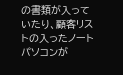の書類が入っていたり、顧客リストの入ったノートパソコンが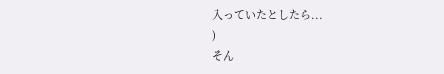入っていたとしたら...
)
そん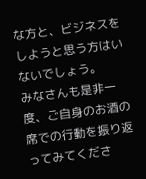な方と、ビジネスをしようと思う方はいないでしょう。
みなさんも是非一度、ご自身のお酒の席での行動を振り返ってみてくださ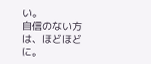い。
自信のない方は、ほどほどに。